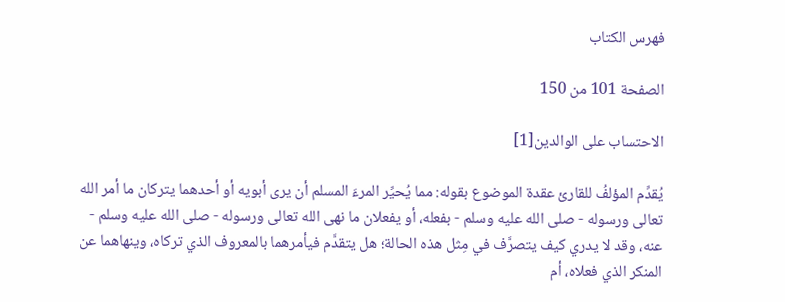فهرس الكتاب

الصفحة 101 من 150

الاحتساب على الوالدين[1]

يُقدِّم المؤلفُ للقارئ عقدة الموضوع بقوله: مما يُحيِّر المرءَ المسلم أن يرى أبويه أو أحدهما يتركان ما أمر الله تعالى ورسوله - صلى الله عليه وسلم - بفعله، أو يفعلان ما نهى الله تعالى ورسوله - صلى الله عليه وسلم - عنه، وقد لا يدري كيف يتصرَّف في مِثل هذه الحالة؛ هل يتقدَّم فيأمرهما بالمعروف الذي تركاه، وينهاهما عن المنكر الذي فعلاه، أم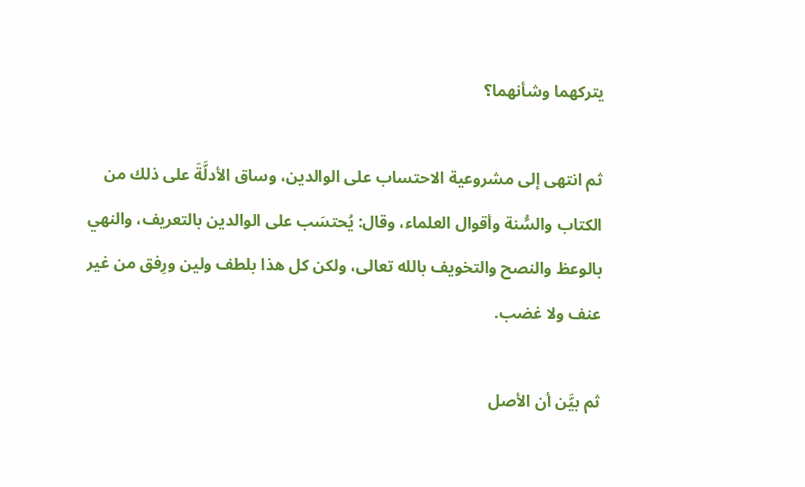يتركهما وشأنهما؟

ثم انتهى إلى مشروعية الاحتساب على الوالدين، وساق الأدلَّةَ على ذلك من الكتاب والسُّنة وأقوال العلماء، وقال: يُحتسَب على الوالدين بالتعريف، والنهي بالوعظ والنصح والتخويف بالله تعالى، ولكن كل هذا بلطف ولين ورِفق من غير عنف ولا غضب.

ثم بيَّن أن الأصل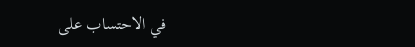في الاحتساب على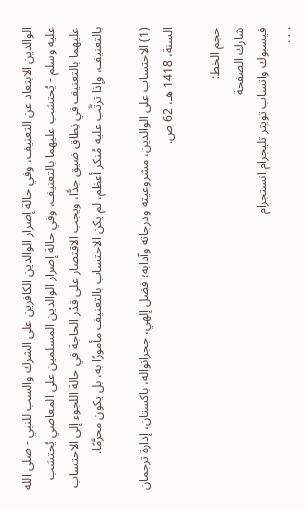الوالدين الابتعاد عن التعنيف، وفي حالة إصرار الوالدين الكافرين على الشرك والسب للنبي - صلى الله عليه وسلم - يُحتسَب عليهما بالتعنيف، وفي حالة إصرار الوالدين المسلمين على المعاصي يُحتسَب عليهما بالتعنيف في نِطاق ضيق جدًّا، ويجب الاقتصار على قدْر الحاجة في حالة اللجوء إلى الاحتساب بالتعنيف، وإذا ترتَّب عليه مُنكر أعظم، لم يكن الاحتساب بالتعنيف مأمورًا به، بل يكون محرَّمًا.

(1) الاحتساب على الوالدين، مشروعيته ودرجاته وآدابه؛ فضل إلهي، ججرانواله، باكستان، إدارة ترجمان السنة، 1418 هـ، 62 ص.

حجم الخط:
شارك الصفحة
فيسبوك واتساب تويتر تليجرام انستجرام
. . .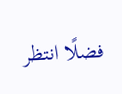فضلًا انتظر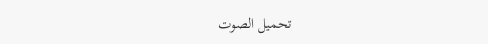تحميل الصوت